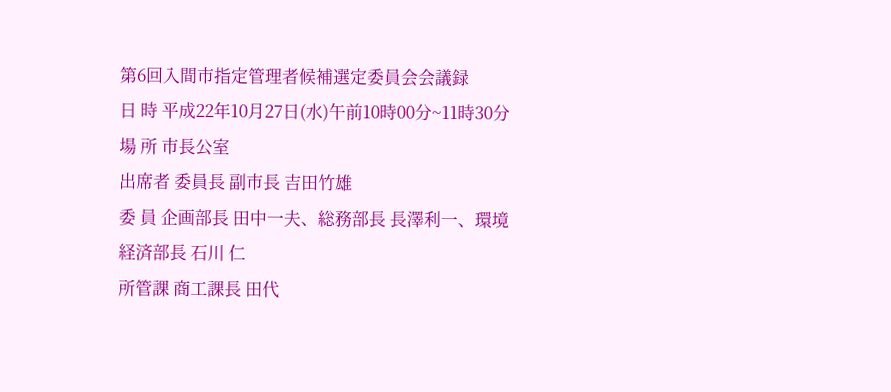第6回入間市指定管理者候補選定委員会会議録
日 時 平成22年10月27日(水)午前10時00分~11時30分
場 所 市長公室
出席者 委員長 副市長 吉田竹雄
委 員 企画部長 田中一夫、総務部長 長澤利一、環境経済部長 石川 仁
所管課 商工課長 田代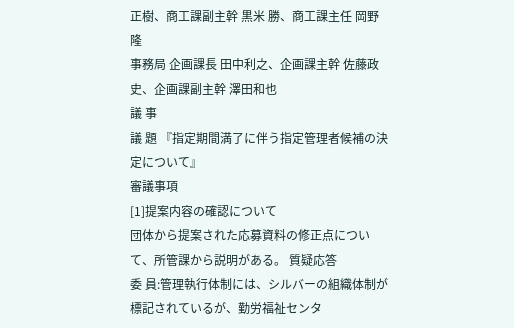正樹、商工課副主幹 黒米 勝、商工課主任 岡野 隆
事務局 企画課長 田中利之、企画課主幹 佐藤政史、企画課副主幹 澤田和也
議 事
議 題 『指定期間満了に伴う指定管理者候補の決定について』
審議事項
[1]提案内容の確認について
団体から提案された応募資料の修正点について、所管課から説明がある。 質疑応答
委 員:管理執行体制には、シルバーの組織体制が標記されているが、勤労福祉センタ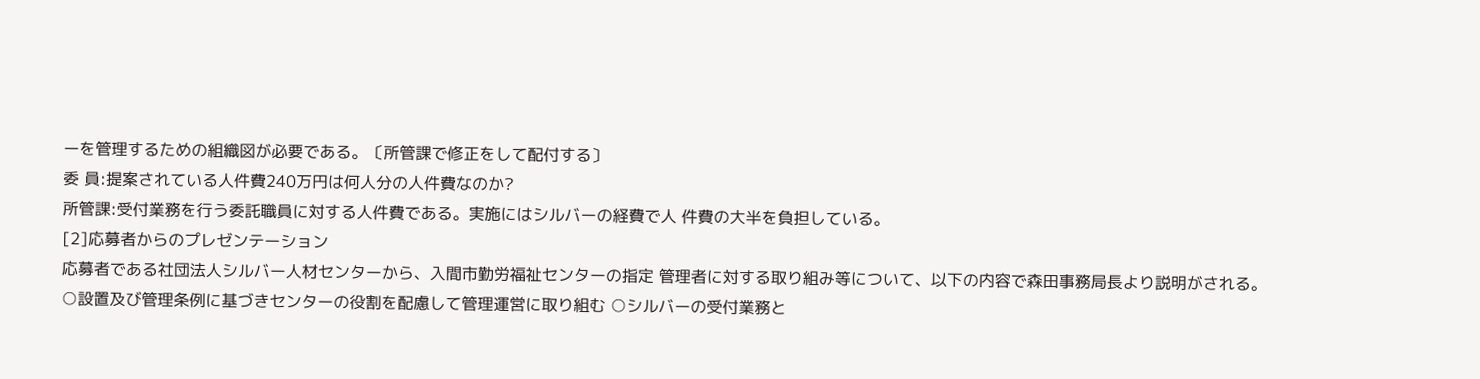ーを管理するための組織図が必要である。〔所管課で修正をして配付する〕
委 員:提案されている人件費240万円は何人分の人件費なのか?
所管課:受付業務を行う委託職員に対する人件費である。実施にはシルバーの経費で人 件費の大半を負担している。
[2]応募者からのプレゼンテーション
応募者である社団法人シルバー人材センターから、入間市勤労福祉センターの指定 管理者に対する取り組み等について、以下の内容で森田事務局長より説明がされる。
○設置及び管理条例に基づきセンターの役割を配慮して管理運営に取り組む ○シルバーの受付業務と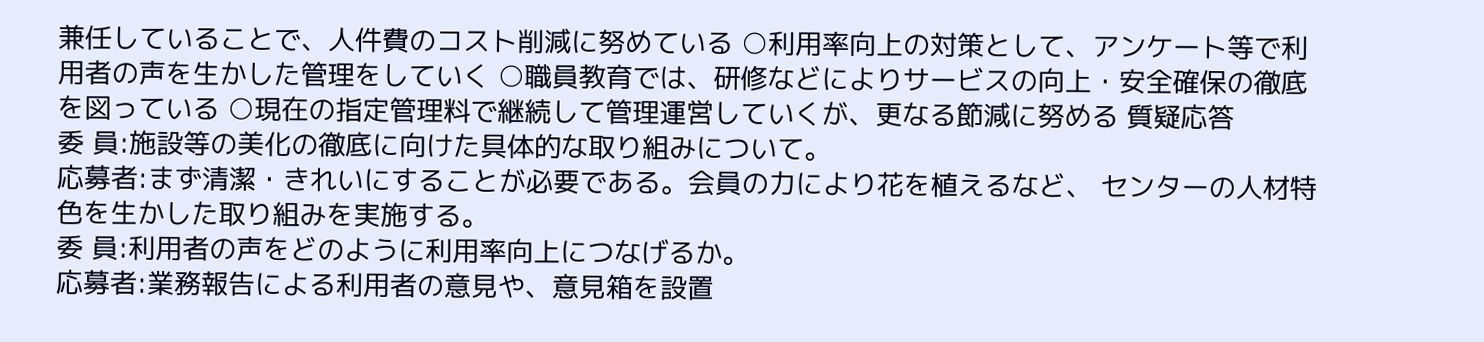兼任していることで、人件費のコスト削減に努めている ○利用率向上の対策として、アンケート等で利用者の声を生かした管理をしていく ○職員教育では、研修などによりサービスの向上・安全確保の徹底を図っている ○現在の指定管理料で継続して管理運営していくが、更なる節減に努める 質疑応答
委 員:施設等の美化の徹底に向けた具体的な取り組みについて。
応募者:まず清潔・きれいにすることが必要である。会員の力により花を植えるなど、 センターの人材特色を生かした取り組みを実施する。
委 員:利用者の声をどのように利用率向上につなげるか。
応募者:業務報告による利用者の意見や、意見箱を設置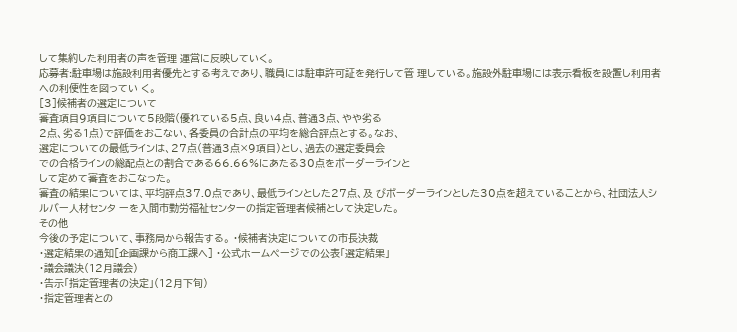して集約した利用者の声を管理 運営に反映していく。
応募者:駐車場は施設利用者優先とする考えであり、職員には駐車許可証を発行して管 理している。施設外駐車場には表示看板を設置し利用者への利便性を図ってい く。
[3]候補者の選定について
審査項目9項目について5段階(優れている5点、良い4点、普通3点、やや劣る
2点、劣る1点)で評価をおこない、各委員の合計点の平均を総合評点とする。なお、
選定についての最低ラインは、27点(普通3点×9項目)とし、過去の選定委員会
での合格ラインの総配点との割合である66.66%にあたる30点をボーダーラインと
して定めて審査をおこなった。
審査の結果については、平均評点37.0点であり、最低ラインとした27点、及 びボーダーラインとした30点を超えていることから、社団法人シルバー人材センタ ーを入間市勤労福祉センターの指定管理者候補として決定した。
その他
今後の予定について、事務局から報告する。 ・候補者決定についての市長決裁
・選定結果の通知[企画課から商工課へ] ・公式ホームページでの公表「選定結果」
・議会議決(12月議会)
・告示「指定管理者の決定」(12月下旬)
・指定管理者との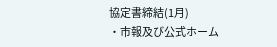協定書締結(1月)
・市報及び公式ホーム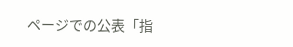ページでの公表「指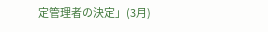定管理者の決定」(3月)